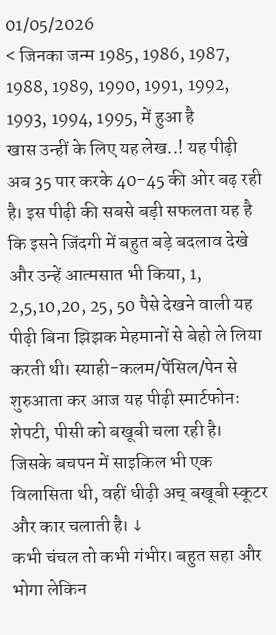01/05/2026
< जिनका जन्म 1985, 1986, 1987, 1988, 1989, 1990, 1991, 1992, 1993, 1994, 1995, में हुआ है
खास उन्हीं के लिए यह लेख..! यह पीढ़ी अब 35 पार करके 40-45 की ओर बढ़ रही है। इस पीढ़ी की सबसे बड़ी सफलता यह है कि इसने जिंदगी में बहुत बड़े बदलाव देखे और उन्हें आत्मसात भी किया, 1, 2,5,10,20, 25, 50 पैसे देखने वाली यह पीढ़ी बिना झिझक मेहमानों से बेहो ले लिया करती थी। स्याही-कलम/पेंसिल/पेन से शुरुआता कर आज यह पीढ़ी स्मार्टफोनः शेपटी, पीसी को बखूबी चला रही है। जिसके बचपन में साइकिल भी एक विलासिता थी, वहीं धीढ़ी अच् बखूबी स्कूटर और कार चलाती है। ↓
कभी चंचल तो कभी गंभीर। बहुत सहा और भोगा लेकिन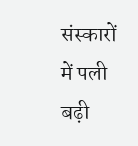संस्कारों में पली बढ़ी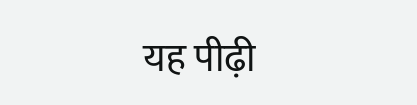यह पीढ़ी